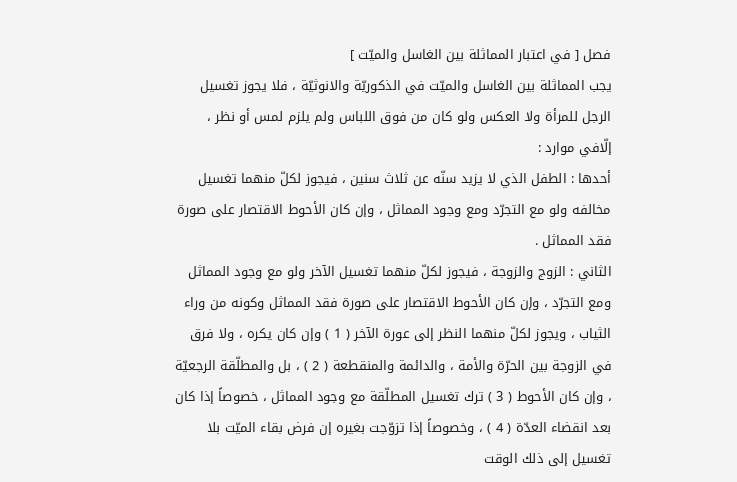فصل [ في اعتبار المماثلة بين الغاسل والميّت ]
يجب المماثلة بين الغاسل والميّت في الذكوريّة والانوثيّة ، فلا يجوز تغسيل الرجل للمرأة ولا العكس ولو كان من فوق اللباس ولم يلزم لمس أو نظر ، إلّافي موارد :
أحدها : الطفل الذي لا يزيد سنّه عن ثلاث سنين ، فيجوز لكلّ منهما تغسيل مخالفه ولو مع التجرّد ومع وجود المماثل ، وإن كان الأحوط الاقتصار على صورة فقد المماثل .
الثاني : الزوج والزوجة ، فيجوز لكلّ منهما تغسيل الآخر ولو مع وجود المماثل ومع التجرّد ، وإن كان الأحوط الاقتصار على صورة فقد المماثل وكونه من وراء الثياب ، ويجوز لكلّ منهما النظر إلى عورة الآخر ( 1 ) وإن كان يكره ، ولا فرق في الزوجة بين الحرّة والأمة ، والدائمة والمنقطعة ( 2 ) ، بل والمطلّقة الرجعيّة ، وإن كان الأحوط ( 3 ) ترك تغسيل المطلّقة مع وجود المماثل ، خصوصاً إذا كان بعد انقضاء العدّة ( 4 ) ، وخصوصاً إذا تزوّجت بغيره إن فرض بقاء الميّت بلا تغسيل إلى ذلك الوقت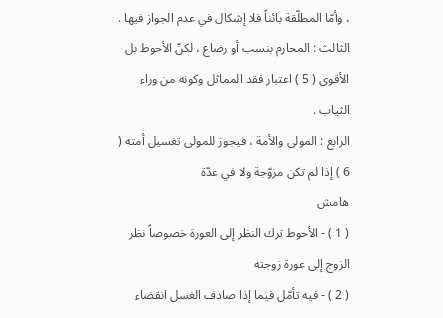، وأمّا المطلّقة بائناً فلا إشكال في عدم الجواز فيها .
الثالث : المحارم بنسب أو رضاع ، لكنّ الأحوط بل الأقوى ( 5 ) اعتبار فقد المماثل وكونه من وراء الثياب .
الرابع : المولى والأمة ، فيجوز للمولى تغسيل أمته ( 6 ) إذا لم تكن مزوّجة ولا في عدّة
هامش
( 1 ) - الأحوط ترك النظر إلى العورة خصوصاً نظر الزوج إلى عورة زوجته
( 2 ) - فيه تأمّل فيما إذا صادف الغسل انقضاء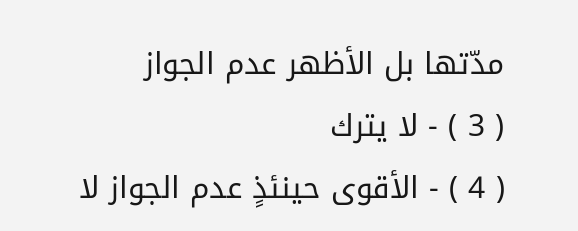مدّتها بل الأظهر عدم الجواز
( 3 ) - لا يترك
( 4 ) - الأقوى حينئذٍ عدم الجواز لا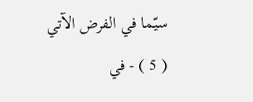سيّما في الفرض الآتي
( 5 ) - في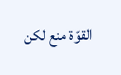القوّة منع لكن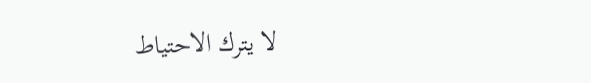لا يترك الاحتياط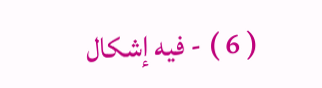( 6 ) - فيه إشكال